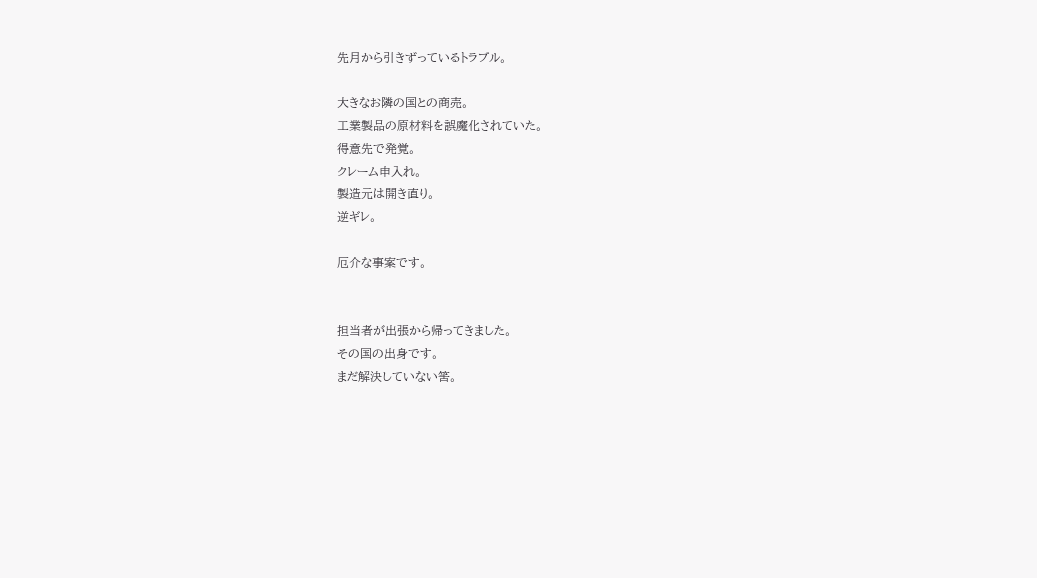先月から引きずっているトラブル。

大きなお隣の国との商売。
工業製品の原材料を誤魔化されていた。
得意先で発覚。
クレーム申入れ。
製造元は開き直り。
逆ギレ。

厄介な事案です。


担当者が出張から帰ってきました。
その国の出身です。
まだ解決していない筈。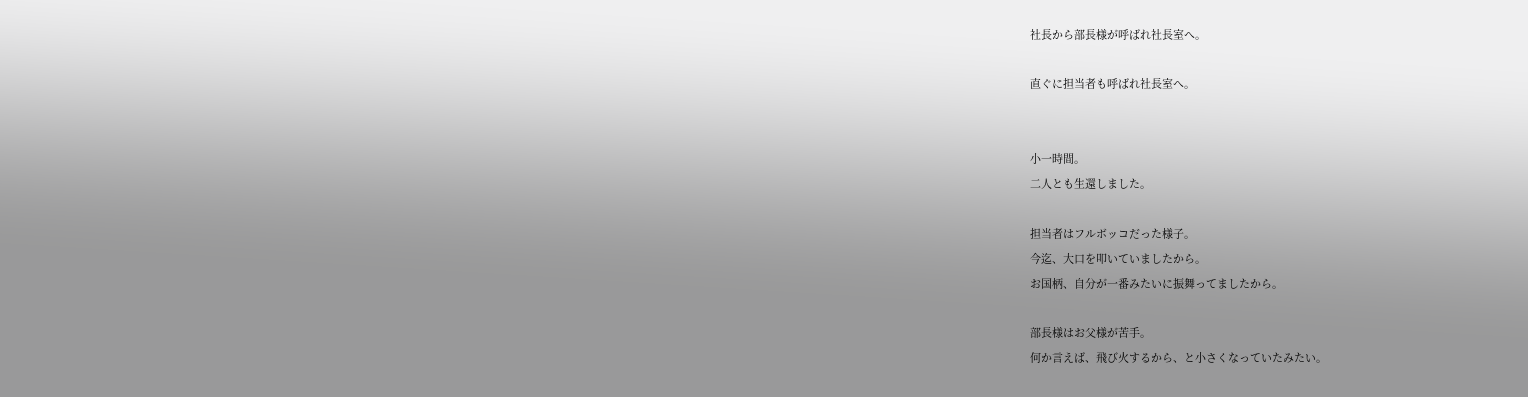社長から部長様が呼ばれ社長室へ。

直ぐに担当者も呼ばれ社長室へ。


小一時間。
二人とも生還しました。

担当者はフルボッコだった様子。
今迄、大口を叩いていましたから。
お国柄、自分が一番みたいに振舞ってましたから。

部長様はお父様が苦手。
何か言えば、飛び火するから、と小さくなっていたみたい。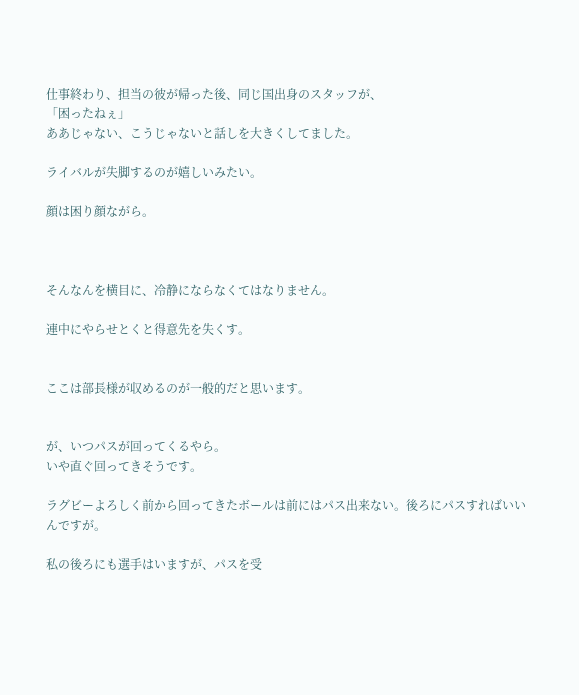仕事終わり、担当の彼が帰った後、同じ国出身のスタッフが、
「困ったねぇ」
ああじゃない、こうじゃないと話しを大きくしてました。

ライバルが失脚するのが嬉しいみたい。

顔は困り顔ながら。



そんなんを横目に、冷静にならなくてはなりません。

連中にやらせとくと得意先を失くす。


ここは部長様が収めるのが一般的だと思います。


が、いつパスが回ってくるやら。
いや直ぐ回ってきそうです。

ラグビーよろしく前から回ってきたボールは前にはパス出来ない。後ろにパスすればいいんですが。

私の後ろにも選手はいますが、パスを受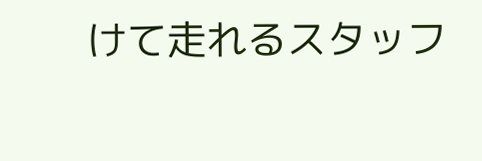けて走れるスタッフ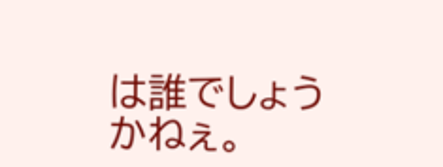は誰でしょうかねぇ。